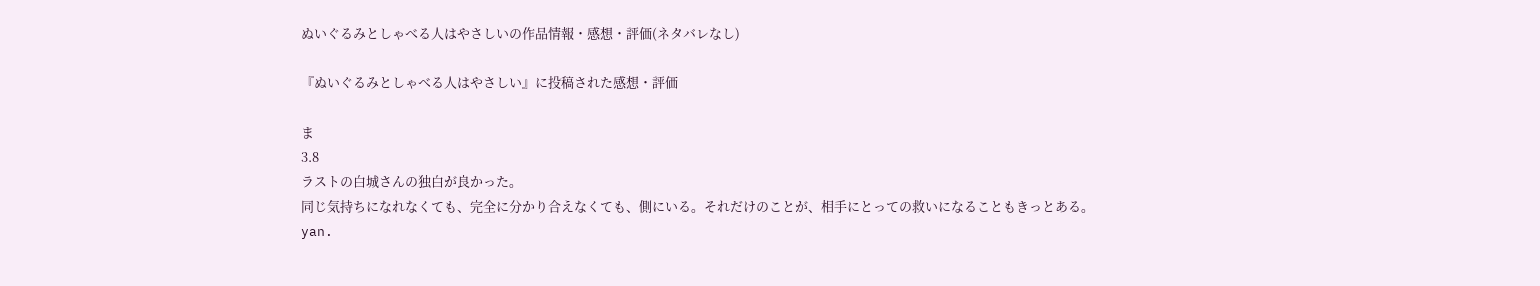ぬいぐるみとしゃべる人はやさしいの作品情報・感想・評価(ネタバレなし)

『ぬいぐるみとしゃべる人はやさしい』に投稿された感想・評価

ま
3.8
ラストの白城さんの独白が良かった。
同じ気持ちになれなくても、完全に分かり合えなくても、側にいる。それだけのことが、相手にとっての救いになることもきっとある。
yan.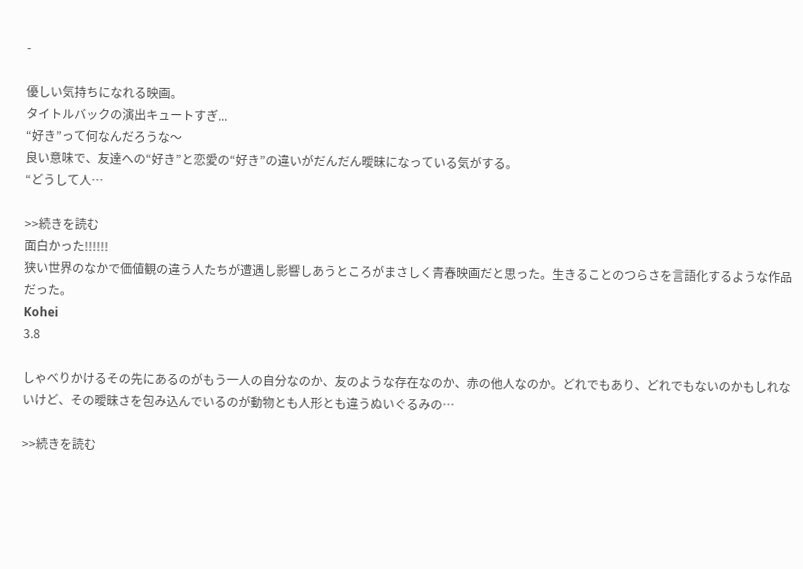-

優しい気持ちになれる映画。
タイトルバックの演出キュートすぎ...
“好き”って何なんだろうな〜
良い意味で、友達への“好き”と恋愛の“好き”の違いがだんだん曖昧になっている気がする。
“どうして人…

>>続きを読む
面白かった!!!!!!
狭い世界のなかで価値観の違う人たちが遭遇し影響しあうところがまさしく青春映画だと思った。生きることのつらさを言語化するような作品だった。
Kohei
3.8

しゃべりかけるその先にあるのがもう一人の自分なのか、友のような存在なのか、赤の他人なのか。どれでもあり、どれでもないのかもしれないけど、その曖昧さを包み込んでいるのが動物とも人形とも違うぬいぐるみの…

>>続きを読む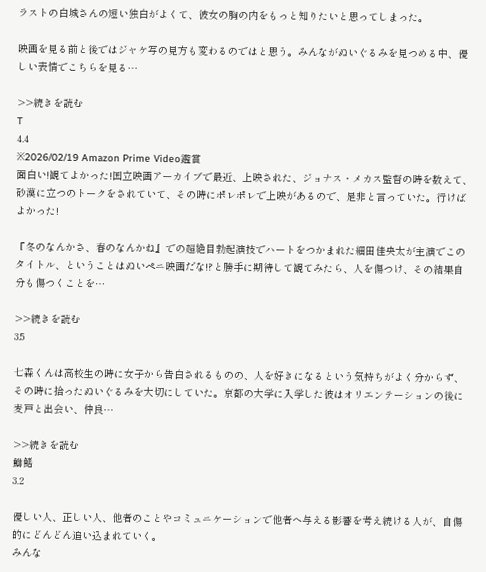ラストの白城さんの短い独白がよくて、彼女の胸の内をもっと知りたいと思ってしまった。

映画を見る前と後ではジャケ写の見方も変わるのではと思う。みんながぬいぐるみを見つめる中、優しい表情でこちらを見る…

>>続きを読む
T
4.4
※2026/02/19 Amazon Prime Video鑑賞
面白い!観てよかった!国立映画アーカイブで最近、上映された、ジョナス・メカス監督の時を数えて、砂漠に立つのトークをされていて、その時にポレポレで上映があるので、是非と言っていた。行けばよかった!

『冬のなんかさ、春のなんかね』での超絶目勃起演技でハートをつかまれた細田佳央太が主演でこのタイトル、ということはぬいペニ映画だな!?と勝手に期待して観てみたら、人を傷つけ、その結果自分も傷つくことを…

>>続きを読む
3.5

七森くんは高校生の時に女子から告白されるものの、人を好きになるという気持ちがよく分からず、その時に拾ったぬいぐるみを大切にしていた。京都の大学に入学した彼はオリエンテーションの後に麦戸と出会い、仲良…

>>続きを読む
鰤鰭
3.2

優しい人、正しい人、他者のことやコミュニケーションで他者へ与える影響を考え続ける人が、自傷的にどんどん追い込まれていく。
みんな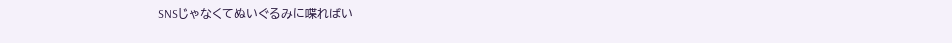SNSじゃなくてぬいぐるみに喋ればい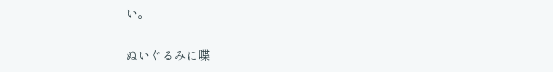い。

ぬいぐるみに喋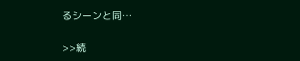るシーンと同…

>>続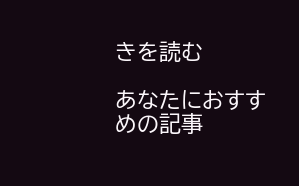きを読む

あなたにおすすめの記事